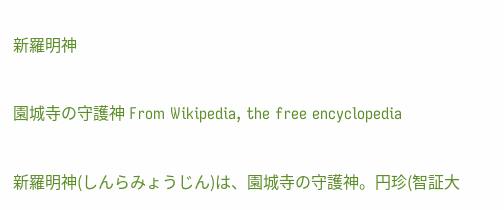新羅明神

園城寺の守護神 From Wikipedia, the free encyclopedia

新羅明神(しんらみょうじん)は、園城寺の守護神。円珍(智証大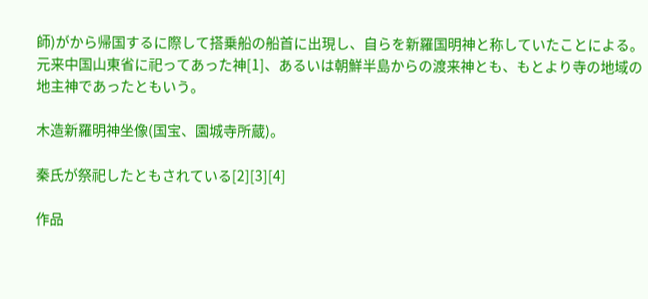師)がから帰国するに際して搭乗船の船首に出現し、自らを新羅国明神と称していたことによる。元来中国山東省に祀ってあった神[1]、あるいは朝鮮半島からの渡来神とも、もとより寺の地域の地主神であったともいう。

木造新羅明神坐像(国宝、園城寺所蔵)。

秦氏が祭祀したともされている[2][3][4]

作品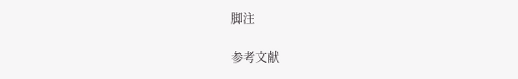脚注

参考文献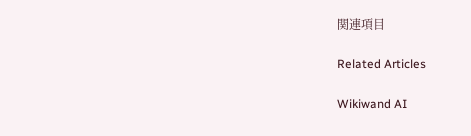関連項目

Related Articles

Wikiwand AI